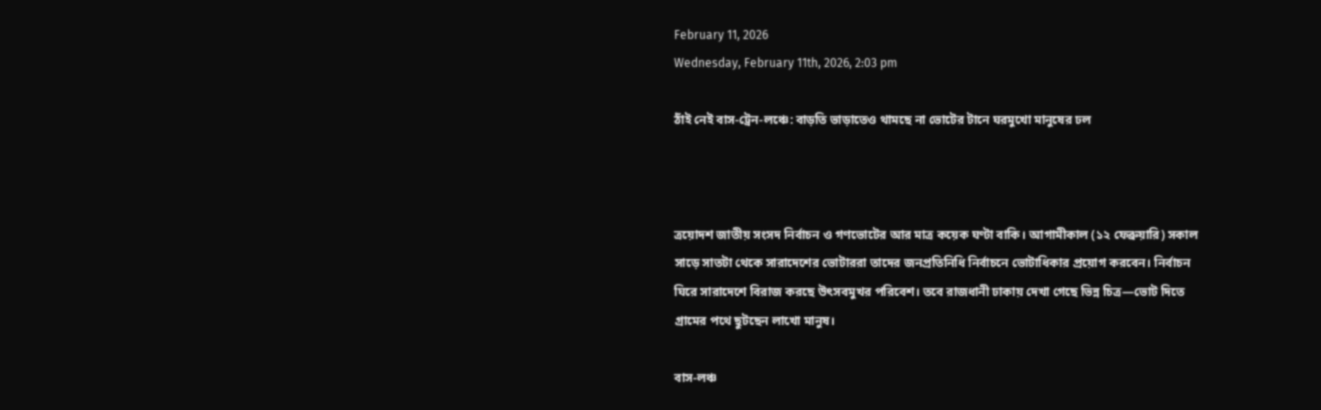February 11, 2026
Wednesday, February 11th, 2026, 2:03 pm

ঠাঁই নেই বাস-ট্রেন-লঞ্চে: বাড়তি ভাড়াতেও থামছে না ভোটের টানে ঘরমুখো মানুষের ঢল



ত্রয়োদশ জাতীয় সংসদ নির্বাচন ও গণভোটের আর মাত্র কয়েক ঘণ্টা বাকি। আগামীকাল (১২ ফেব্রুয়ারি) সকাল সাড়ে সাতটা থেকে সারাদেশের ভোটাররা তাদের জনপ্রতিনিধি নির্বাচনে ভোটাধিকার প্রয়োগ করবেন। নির্বাচন ঘিরে সারাদেশে বিরাজ করছে উৎসবমুখর পরিবেশ। তবে রাজধানী ঢাকায় দেখা গেছে ভিন্ন চিত্র—ভোট দিতে গ্রামের পথে ছুটছেন লাখো মানুষ।

বাস-লঞ্চ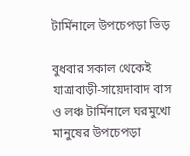টার্মিনালে উপচেপড়া ভিড়

বুধবার সকাল থেকেই যাত্রাবাড়ী-সায়েদাবাদ বাস ও লঞ্চ টার্মিনালে ঘরমুখো মানুষের উপচেপড়া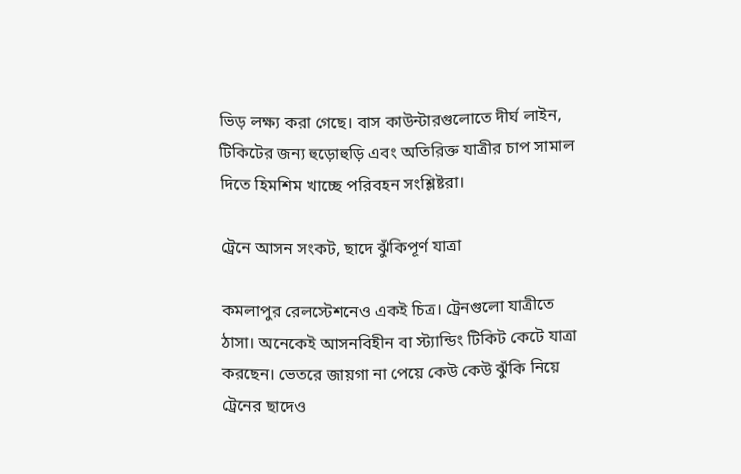ভিড় লক্ষ্য করা গেছে। বাস কাউন্টারগুলোতে দীর্ঘ লাইন, টিকিটের জন্য হুড়োহুড়ি এবং অতিরিক্ত যাত্রীর চাপ সামাল দিতে হিমশিম খাচ্ছে পরিবহন সংশ্লিষ্টরা।

ট্রেনে আসন সংকট, ছাদে ঝুঁকিপূর্ণ যাত্রা

কমলাপুর রেলস্টেশনেও একই চিত্র। ট্রেনগুলো যাত্রীতে ঠাসা। অনেকেই আসনবিহীন বা স্ট্যান্ডিং টিকিট কেটে যাত্রা করছেন। ভেতরে জায়গা না পেয়ে কেউ কেউ ঝুঁকি নিয়ে ট্রেনের ছাদেও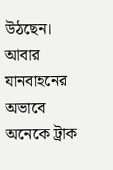উঠছেন। আবার যানবাহনের অভাবে অনেকে ট্রাক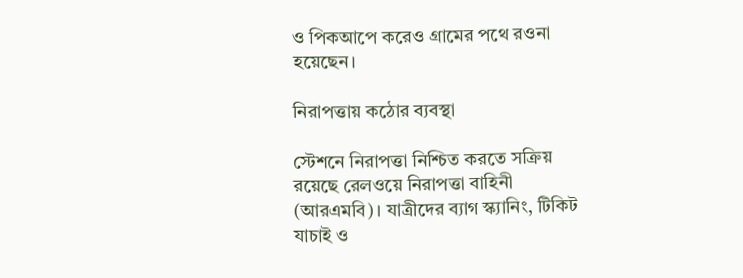ও পিকআপে করেও গ্রামের পথে রওনা হয়েছেন।

নিরাপত্তায় কঠোর ব্যবস্থা

স্টেশনে নিরাপত্তা নিশ্চিত করতে সক্রিয় রয়েছে রেলওয়ে নিরাপত্তা বাহিনী (আরএমবি)। যাত্রীদের ব্যাগ স্ক্যানিং, টিকিট যাচাই ও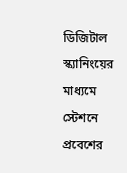ডিজিটাল স্ক্যানিংয়ের মাধ্যমে স্টেশনে প্রবেশের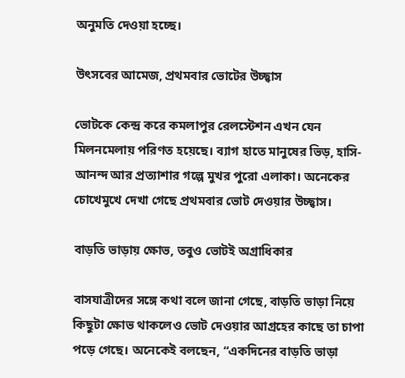অনুমতি দেওয়া হচ্ছে।

উৎসবের আমেজ, প্রথমবার ভোটের উচ্ছ্বাস

ভোটকে কেন্দ্র করে কমলাপুর রেলস্টেশন এখন যেন মিলনমেলায় পরিণত হয়েছে। ব্যাগ হাতে মানুষের ভিড়, হাসি-আনন্দ আর প্রত্যাশার গল্পে মুখর পুরো এলাকা। অনেকের চোখেমুখে দেখা গেছে প্রথমবার ভোট দেওয়ার উচ্ছ্বাস।

বাড়তি ভাড়ায় ক্ষোভ, তবুও ভোটই অগ্রাধিকার

বাসযাত্রীদের সঙ্গে কথা বলে জানা গেছে, বাড়তি ভাড়া নিয়ে কিছুটা ক্ষোভ থাকলেও ভোট দেওয়ার আগ্রহের কাছে তা চাপা পড়ে গেছে। অনেকেই বলছেন, “একদিনের বাড়তি ভাড়া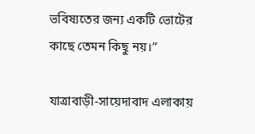ভবিষ্যতের জন্য একটি ভোটের কাছে তেমন কিছু নয়।”

যাত্রাবাড়ী-সায়েদাবাদ এলাকায়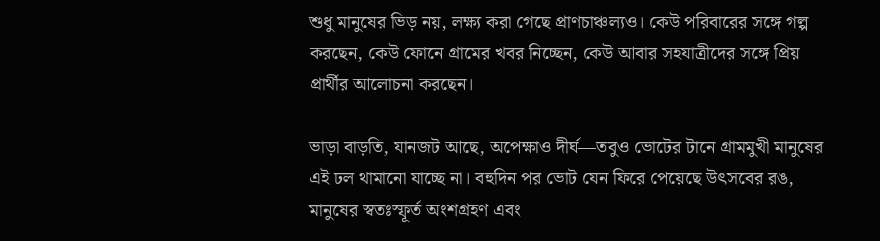শুধু মানুষের ভিড় নয়, লক্ষ্য করা গেছে প্রাণচাঞ্চল্যও। কেউ পরিবারের সঙ্গে গল্প করছেন, কেউ ফোনে গ্রামের খবর নিচ্ছেন, কেউ আবার সহযাত্রীদের সঙ্গে প্রিয় প্রার্থীর আলোচনা করছেন।

ভাড়া বাড়তি, যানজট আছে, অপেক্ষাও দীর্ঘ—তবুও ভোটের টানে গ্রামমুখী মানুষের এই ঢল থামানো যাচ্ছে না। বহুদিন পর ভোট যেন ফিরে পেয়েছে উৎসবের রঙ, মানুষের স্বতঃস্ফূর্ত অংশগ্রহণ এবং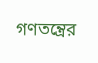গণতন্ত্রের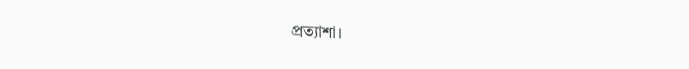প্রত্যাশা।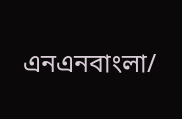এনএনবাংলা/